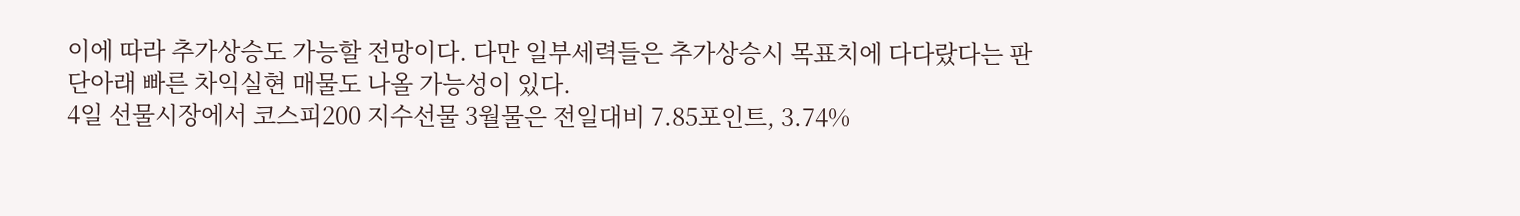이에 따라 추가상승도 가능할 전망이다. 다만 일부세력들은 추가상승시 목표치에 다다랐다는 판단아래 빠른 차익실현 매물도 나올 가능성이 있다.
4일 선물시장에서 코스피200 지수선물 3월물은 전일대비 7.85포인트, 3.74%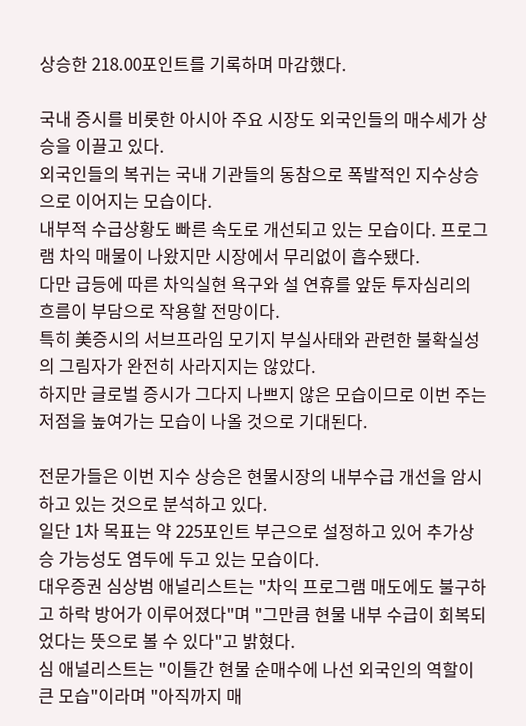상승한 218.00포인트를 기록하며 마감했다.

국내 증시를 비롯한 아시아 주요 시장도 외국인들의 매수세가 상승을 이끌고 있다.
외국인들의 복귀는 국내 기관들의 동참으로 폭발적인 지수상승으로 이어지는 모습이다.
내부적 수급상황도 빠른 속도로 개선되고 있는 모습이다. 프로그램 차익 매물이 나왔지만 시장에서 무리없이 흡수됐다.
다만 급등에 따른 차익실현 욕구와 설 연휴를 앞둔 투자심리의 흐름이 부담으로 작용할 전망이다.
특히 美증시의 서브프라임 모기지 부실사태와 관련한 불확실성의 그림자가 완전히 사라지지는 않았다.
하지만 글로벌 증시가 그다지 나쁘지 않은 모습이므로 이번 주는 저점을 높여가는 모습이 나올 것으로 기대된다.

전문가들은 이번 지수 상승은 현물시장의 내부수급 개선을 암시하고 있는 것으로 분석하고 있다.
일단 1차 목표는 약 225포인트 부근으로 설정하고 있어 추가상승 가능성도 염두에 두고 있는 모습이다.
대우증권 심상범 애널리스트는 "차익 프로그램 매도에도 불구하고 하락 방어가 이루어졌다"며 "그만큼 현물 내부 수급이 회복되었다는 뜻으로 볼 수 있다"고 밝혔다.
심 애널리스트는 "이틀간 현물 순매수에 나선 외국인의 역할이 큰 모습"이라며 "아직까지 매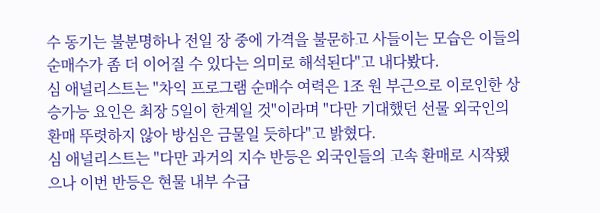수 동기는 불분명하나 전일 장 중에 가격을 불문하고 사들이는 모습은 이들의 순매수가 좀 더 이어질 수 있다는 의미로 해석된다"고 내다봤다.
심 애널리스트는 "차익 프로그램 순매수 여력은 1조 원 부근으로 이로인한 상승가능 요인은 최장 5일이 한계일 것"이라며 "다만 기대했던 선물 외국인의 환매 뚜렷하지 않아 방심은 금물일 듯하다"고 밝혔다.
심 애널리스트는 "다만 과거의 지수 반등은 외국인들의 고속 환매로 시작됐으나 이번 반등은 현물 내부 수급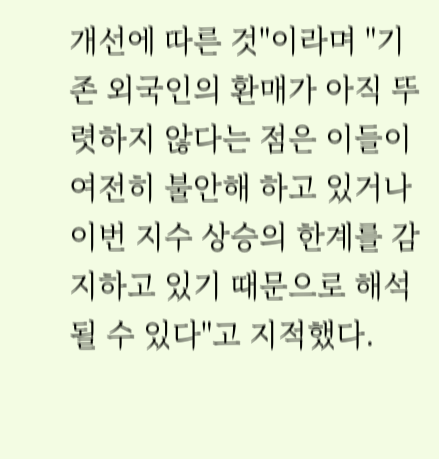개선에 따른 것"이라며 "기존 외국인의 환매가 아직 뚜렷하지 않다는 점은 이들이 여전히 불안해 하고 있거나 이번 지수 상승의 한계를 감지하고 있기 때문으로 해석될 수 있다"고 지적했다.